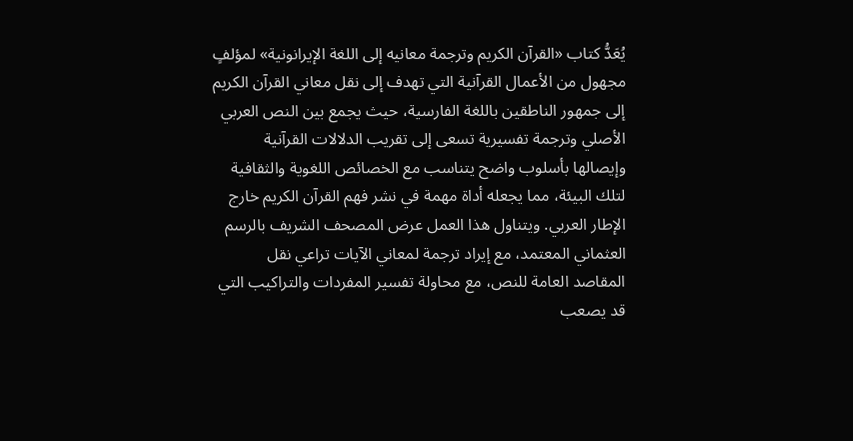يُعَدُّ كتاب «القرآن الكريم وترجمة معانيه إلى اللغة الإيرانونية» لمؤلفٍ مجهول من الأعمال القرآنية التي تهدف إلى نقل معاني القرآن الكريم إلى جمهور الناطقين باللغة الفارسية، حيث يجمع بين النص العربي الأصلي وترجمة تفسيرية تسعى إلى تقريب الدلالات القرآنية وإيصالها بأسلوب واضح يتناسب مع الخصائص اللغوية والثقافية لتلك البيئة، مما يجعله أداة مهمة في نشر فهم القرآن الكريم خارج الإطار العربي. ويتناول هذا العمل عرض المصحف الشريف بالرسم العثماني المعتمد، مع إيراد ترجمة لمعاني الآيات تراعي نقل المقاصد العامة للنص، مع محاولة تفسير المفردات والتراكيب التي قد يصعب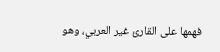فهمها على القارئ غير العربي، وهو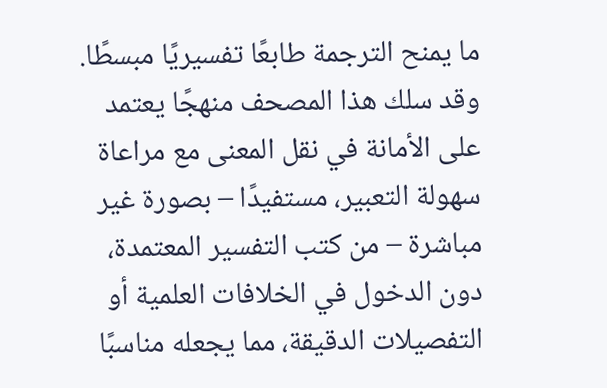ما يمنح الترجمة طابعًا تفسيريًا مبسطًا. وقد سلك هذا المصحف منهجًا يعتمد على الأمانة في نقل المعنى مع مراعاة سهولة التعبير، مستفيدًا – بصورة غير مباشرة – من كتب التفسير المعتمدة، دون الدخول في الخلافات العلمية أو التفصيلات الدقيقة، مما يجعله مناسبًا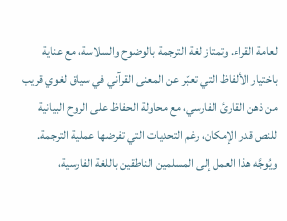لعامة القراء. وتمتاز لغة الترجمة بالوضوح والسلاسة، مع عناية باختيار الألفاظ التي تعبّر عن المعنى القرآني في سياق لغوي قريب من ذهن القارئ الفارسي، مع محاولة الحفاظ على الروح البيانية للنص قدر الإمكان، رغم التحديات التي تفرضها عملية الترجمة. ويُوجَّه هذا العمل إلى المسلمين الناطقين باللغة الفارسية،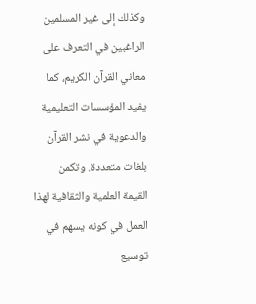وكذلك إلى غير المسلمين الراغبين في التعرف على معاني القرآن الكريم، كما يفيد المؤسسات التعليمية والدعوية في نشر القرآن بلغات متعددة. وتكمن القيمة العلمية والثقافية لهذا العمل في كونه يسهم في توسيع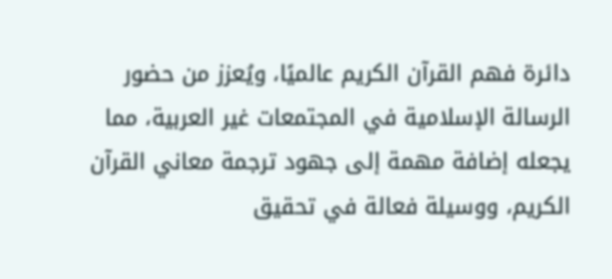دائرة فهم القرآن الكريم عالميًا، ويُعزز من حضور الرسالة الإسلامية في المجتمعات غير العربية، مما يجعله إضافة مهمة إلى جهود ترجمة معاني القرآن الكريم، ووسيلة فعالة في تحقيق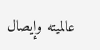عالميته وإيصال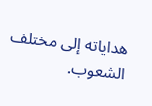هداياته إلى مختلف الشعوب.